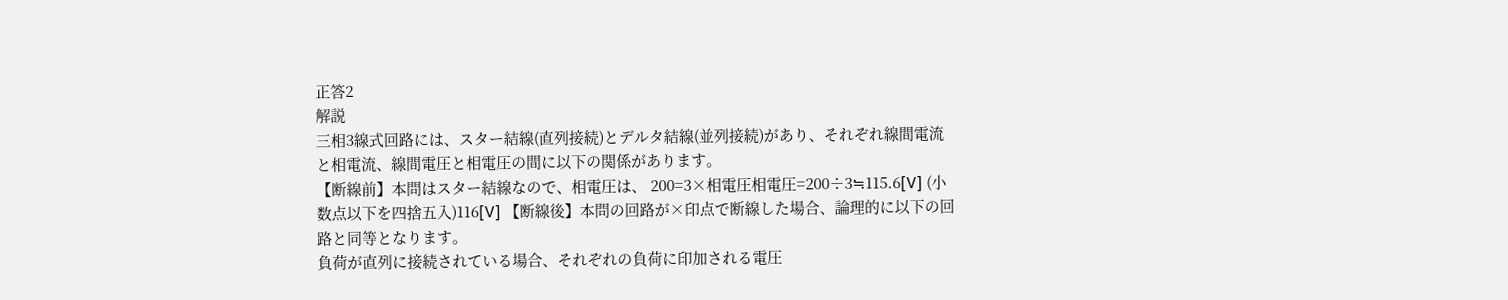正答2
解説
三相3線式回路には、スター結線(直列接続)とデルタ結線(並列接続)があり、それぞれ線間電流と相電流、線間電圧と相電圧の間に以下の関係があります。
【断線前】本問はスター結線なので、相電圧は、 200=3×相電圧相電圧=200÷3≒115.6[V] (小数点以下を四捨五入)116[V] 【断線後】本問の回路が×印点で断線した場合、論理的に以下の回路と同等となります。
負荷が直列に接続されている場合、それぞれの負荷に印加される電圧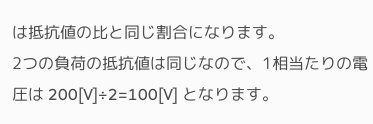は抵抗値の比と同じ割合になります。
2つの負荷の抵抗値は同じなので、1相当たりの電圧は 200[V]÷2=100[V] となります。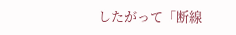したがって「断線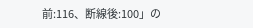前:116、断線後:100」の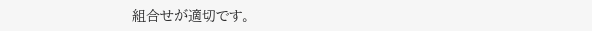組合せが適切です。